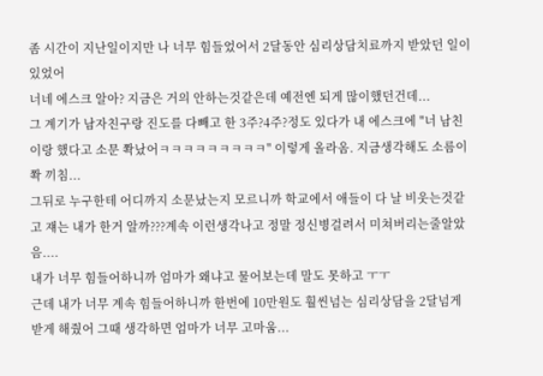좀 시간이 지난일이지만 나 너무 힘들었어서 2달동안 심리상담치료까지 받았던 일이 있었어
너네 에스크 알아? 지금은 거의 안하는것같은데 예전엔 되게 많이했던건데...
그 계기가 남자친구랑 진도를 다빼고 한 3주?4주?정도 있다가 내 에스크에 "너 남친이랑 했다고 소문 쫙났어ㅋㅋㅋㅋㅋㅋㅋㅋㅋ" 이렇게 올라옴. 지금생각해도 소름이 쫙 끼침...
그뒤로 누구한테 어디까지 소문났는지 모르니까 학교에서 애들이 다 날 비웃는것같고 쟤는 내가 한거 알까???계속 이런생각나고 정말 정신병걸려서 미쳐버리는줄알았음....
내가 너무 힘들어하니까 엄마가 왜냐고 물어보는데 말도 못하고 ㅜㅜ
근데 내가 너무 계속 힘들어하니까 한번에 10만원도 훨씬넘는 심리상담을 2달넘게 받게 해줬어 그때 생각하면 엄마가 너무 고마움...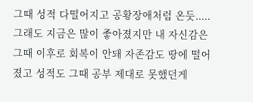그때 성적 다떨어지고 공황장애처럼 온듯.....
그래도 지금은 많이 좋아졌지만 내 자신감은 그때 이후로 회복이 안돼 자존감도 땅에 떨어졌고 성적도 그때 공부 제대로 못했던게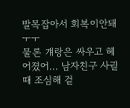발목잡아서 회복이안돼ㅜㅜ
물론 걔랑은 싸우고 헤어졌어... 남자친구 사귈때 조심해 겉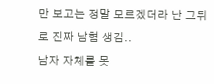만 보고는 정말 모르겠더라 난 그뒤로 진짜 남혐 생김..
남자 자체를 못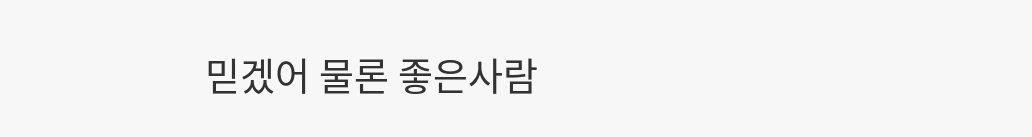믿겠어 물론 좋은사람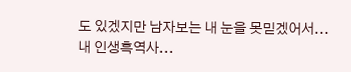도 있겠지만 남자보는 내 눈을 못믿겠어서...
내 인생흑역사...